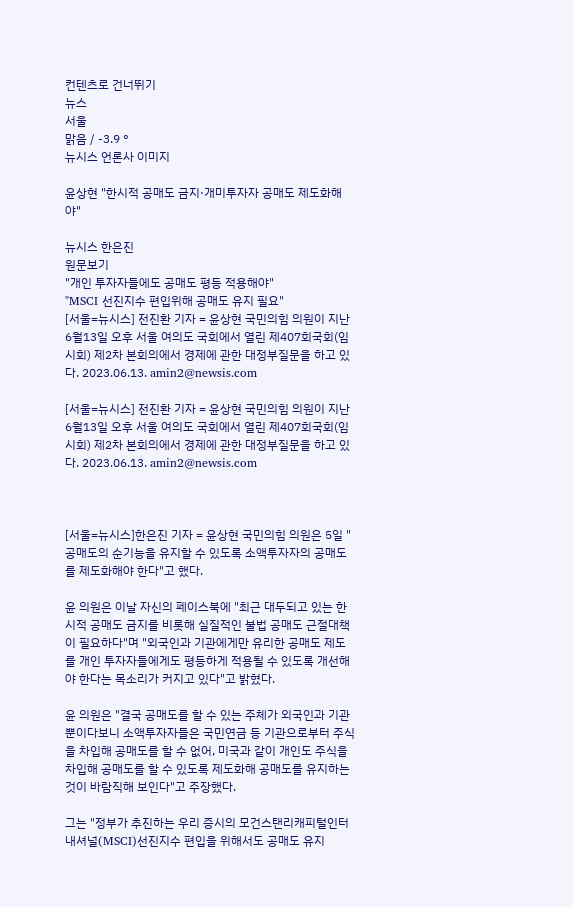컨텐츠로 건너뛰기
뉴스
서울
맑음 / -3.9 °
뉴시스 언론사 이미지

윤상현 "한시적 공매도 금지·개미투자자 공매도 제도화해야"

뉴시스 한은진
원문보기
"개인 투자자들에도 공매도 평등 적용해야"
"MSCI 선진지수 편입위해 공매도 유지 필요"
[서울=뉴시스] 전진환 기자 = 윤상현 국민의힘 의원이 지난 6월13일 오후 서울 여의도 국회에서 열린 제407회국회(임시회) 제2차 본회의에서 경제에 관한 대정부질문을 하고 있다. 2023.06.13. amin2@newsis.com

[서울=뉴시스] 전진환 기자 = 윤상현 국민의힘 의원이 지난 6월13일 오후 서울 여의도 국회에서 열린 제407회국회(임시회) 제2차 본회의에서 경제에 관한 대정부질문을 하고 있다. 2023.06.13. amin2@newsis.com



[서울=뉴시스]한은진 기자 = 윤상현 국민의힘 의원은 5일 "공매도의 순기능을 유지할 수 있도록 소액투자자의 공매도를 제도화해야 한다"고 했다.

윤 의원은 이날 자신의 페이스북에 "최근 대두되고 있는 한시적 공매도 금지를 비롯해 실질적인 불법 공매도 근절대책이 필요하다"며 "외국인과 기관에게만 유리한 공매도 제도를 개인 투자자들에게도 평등하게 적용될 수 있도록 개선해야 한다는 목소리가 커지고 있다"고 밝혔다.

윤 의원은 "결국 공매도를 할 수 있는 주체가 외국인과 기관뿐이다보니 소액투자자들은 국민연금 등 기관으로부터 주식을 차입해 공매도를 할 수 없어, 미국과 같이 개인도 주식을 차입해 공매도를 할 수 있도록 제도화해 공매도를 유지하는 것이 바람직해 보인다"고 주장했다.

그는 "정부가 추진하는 우리 증시의 모건스탠리캐피털인터내셔널(MSCI)선진지수 편입을 위해서도 공매도 유지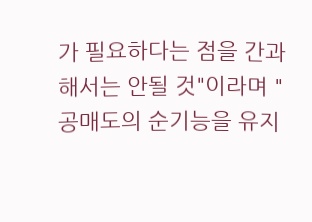가 필요하다는 점을 간과해서는 안될 것"이라며 "공매도의 순기능을 유지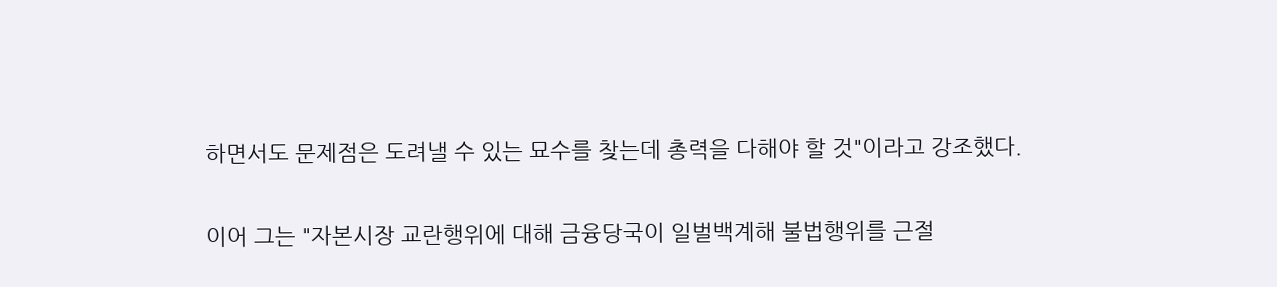하면서도 문제점은 도려낼 수 있는 묘수를 찾는데 총력을 다해야 할 것"이라고 강조했다.

이어 그는 "자본시장 교란행위에 대해 금융당국이 일벌백계해 불법행위를 근절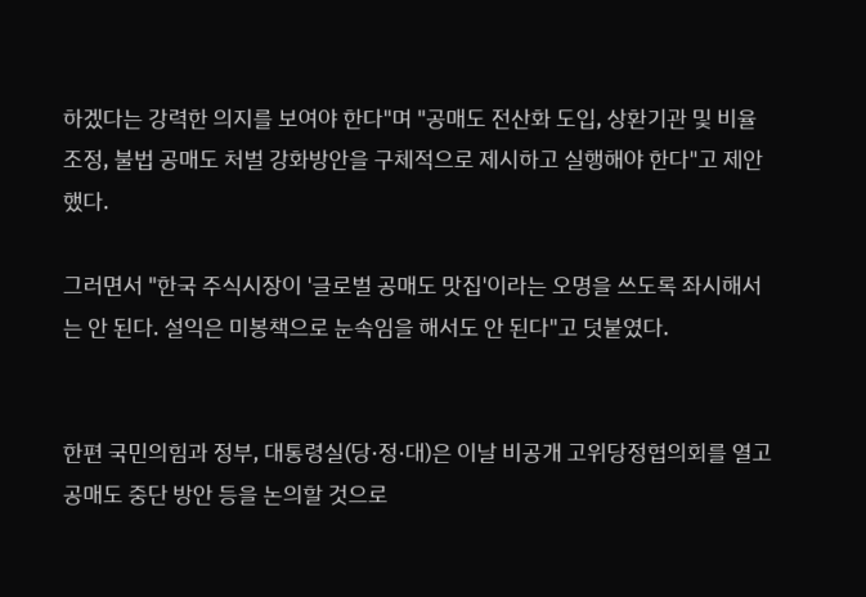하겠다는 강력한 의지를 보여야 한다"며 "공매도 전산화 도입, 상환기관 및 비율 조정, 불법 공매도 처벌 강화방안을 구체적으로 제시하고 실행해야 한다"고 제안했다.

그러면서 "한국 주식시장이 '글로벌 공매도 맛집'이라는 오명을 쓰도록 좌시해서는 안 된다. 설익은 미봉책으로 눈속임을 해서도 안 된다"고 덧붙였다.


한편 국민의힘과 정부, 대통령실(당·정·대)은 이날 비공개 고위당정협의회를 열고 공매도 중단 방안 등을 논의할 것으로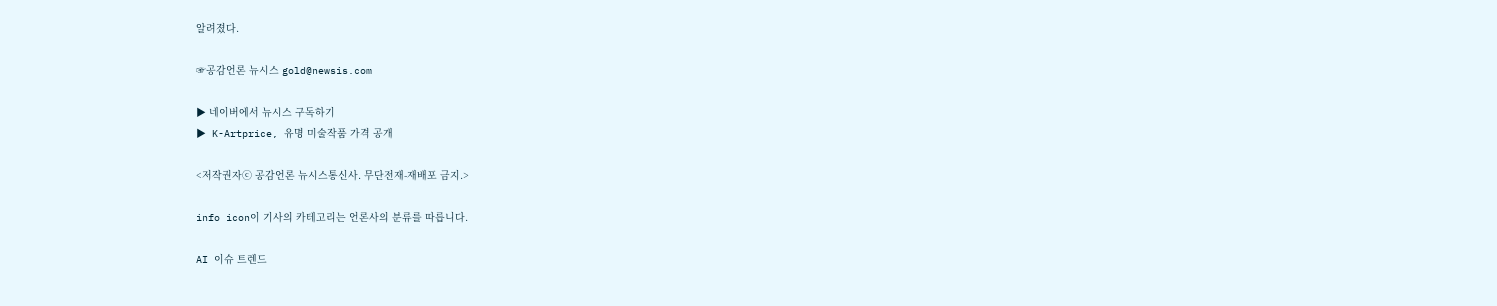알려졌다.

☞공감언론 뉴시스 gold@newsis.com

▶ 네이버에서 뉴시스 구독하기
▶ K-Artprice, 유명 미술작품 가격 공개

<저작권자ⓒ 공감언론 뉴시스통신사. 무단전재-재배포 금지.>

info icon이 기사의 카테고리는 언론사의 분류를 따릅니다.

AI 이슈 트렌드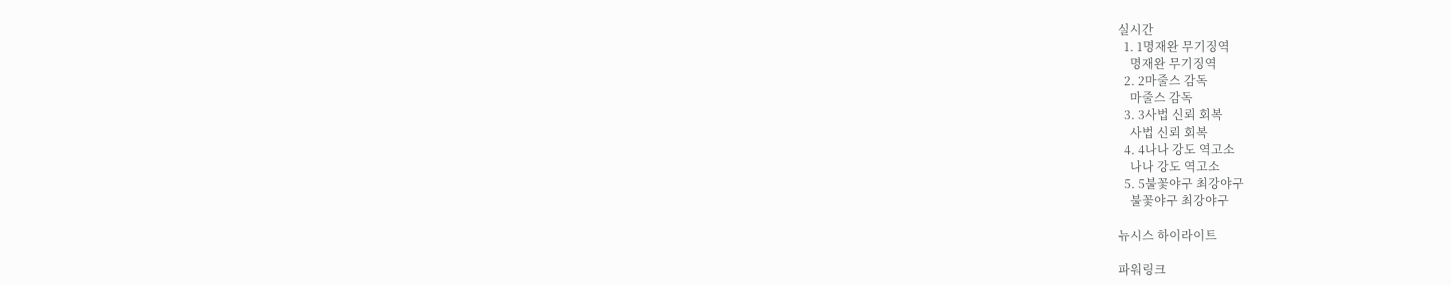실시간
  1. 1명재완 무기징역
    명재완 무기징역
  2. 2마줄스 감독
    마줄스 감독
  3. 3사법 신뢰 회복
    사법 신뢰 회복
  4. 4나나 강도 역고소
    나나 강도 역고소
  5. 5불꽃야구 최강야구
    불꽃야구 최강야구

뉴시스 하이라이트

파워링크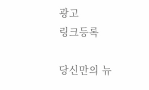광고
링크등록

당신만의 뉴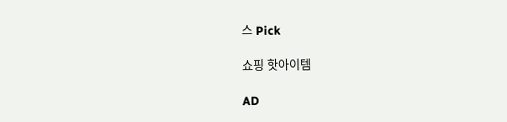스 Pick

쇼핑 핫아이템

AD